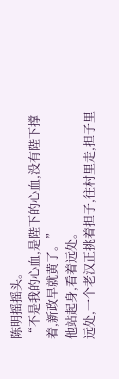陈明摇摇头。
“不是我的心血,是陛下的心血,没有陛下撑着,新政早就黄了。”
他站起身,看着远处。
远处,一个老汉正挑着担子,往村里走,担子里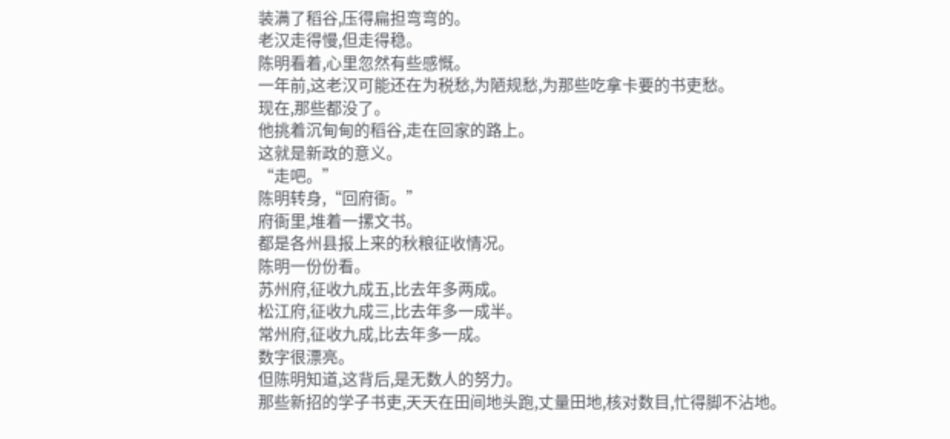装满了稻谷,压得扁担弯弯的。
老汉走得慢,但走得稳。
陈明看着,心里忽然有些感慨。
一年前,这老汉可能还在为税愁,为陋规愁,为那些吃拿卡要的书吏愁。
现在,那些都没了。
他挑着沉甸甸的稻谷,走在回家的路上。
这就是新政的意义。
“走吧。”
陈明转身,“回府衙。”
府衙里,堆着一摞文书。
都是各州县报上来的秋粮征收情况。
陈明一份份看。
苏州府,征收九成五,比去年多两成。
松江府,征收九成三,比去年多一成半。
常州府,征收九成,比去年多一成。
数字很漂亮。
但陈明知道,这背后,是无数人的努力。
那些新招的学子书吏,天天在田间地头跑,丈量田地,核对数目,忙得脚不沾地。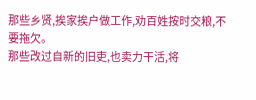那些乡贤,挨家挨户做工作,劝百姓按时交粮,不要拖欠。
那些改过自新的旧吏,也卖力干活,将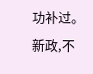功补过。
新政,不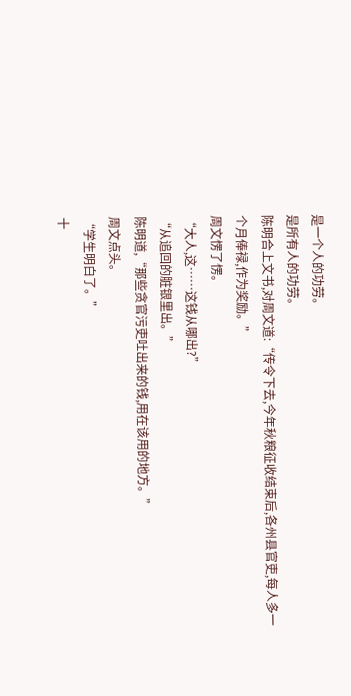是一个人的功劳。
是所有人的功劳。
陈明合上文书,对周文道:“传令下去,今年秋粮征收结束后,各州县官吏,每人多一个月俸禄,作为奖励。”
周文愣了愣。
“大人,这……这钱从哪出?”
“从追回的脏银里出。”
陈明道,“那些贪官污吏吐出来的钱,用在该用的地方。”
周文点头。
“学生明白了。”
十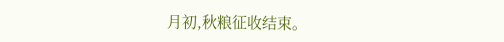月初,秋粮征收结束。